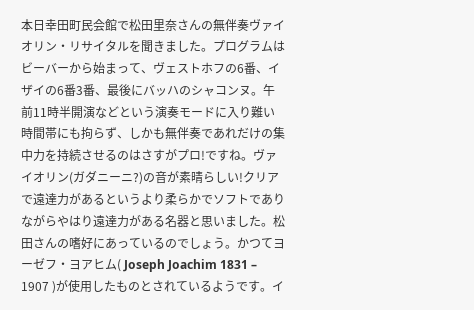本日幸田町民会館で松田里奈さんの無伴奏ヴァイオリン・リサイタルを聞きました。プログラムはビーバーから始まって、ヴェストホフの6番、イザイの6番3番、最後にバッハのシャコンヌ。午前11時半開演などという演奏モードに入り難い時間帯にも拘らず、しかも無伴奏であれだけの集中力を持続させるのはさすがプロ!ですね。ヴァイオリン(ガダニーニ?)の音が素晴らしい!クリアで遠達力があるというより柔らかでソフトでありながらやはり遠達力がある名器と思いました。松田さんの嗜好にあっているのでしょう。かつてヨーゼフ・ヨアヒム( Joseph Joachim 1831 – 1907 )が使用したものとされているようです。イ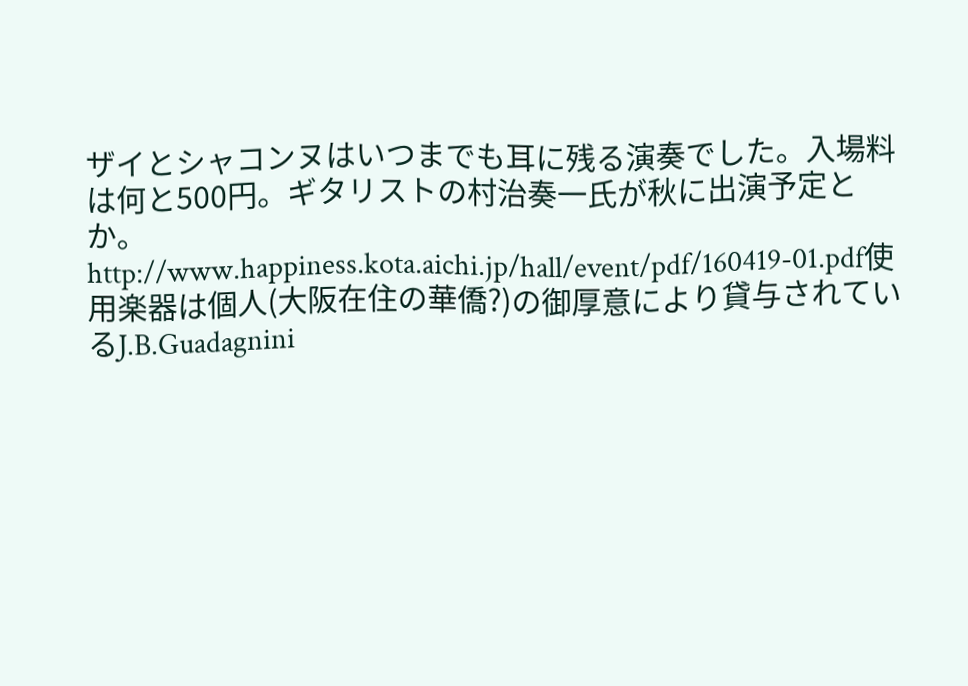ザイとシャコンヌはいつまでも耳に残る演奏でした。入場料は何と500円。ギタリストの村治奏一氏が秋に出演予定とか。
http://www.happiness.kota.aichi.jp/hall/event/pdf/160419-01.pdf使用楽器は個人(大阪在住の華僑?)の御厚意により貸与されているJ.B.Guadagnini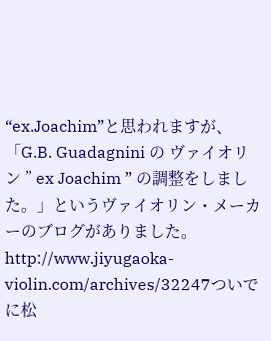“ex.Joachim”と思われますが、「G.B. Guadagnini の ヴァイオリン ” ex Joachim ” の調整をしました。」というヴァイオリン・メーカーのブログがありました。
http://www.jiyugaoka-violin.com/archives/32247ついでに松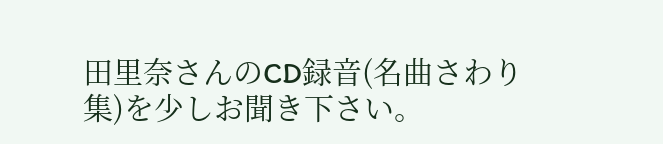田里奈さんのCD録音(名曲さわり集)を少しお聞き下さい。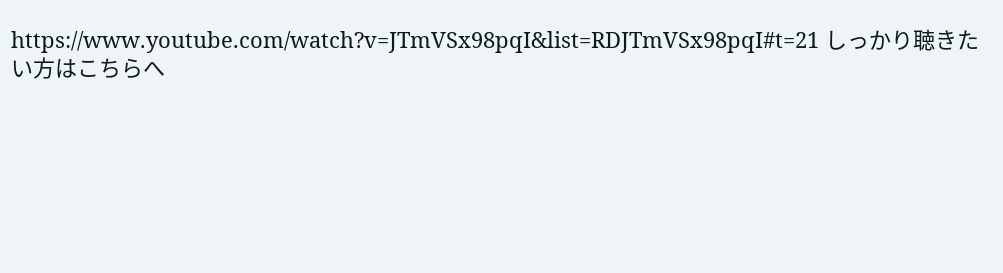https://www.youtube.com/watch?v=JTmVSx98pqI&list=RDJTmVSx98pqI#t=21 しっかり聴きたい方はこちらへ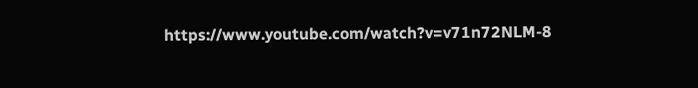https://www.youtube.com/watch?v=v71n72NLM-8